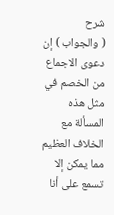شرح
( والجواب ) إن دعوى الاجماع من الخصم في مثل هذه المسألة مع
الخلاف العظيم مما يمكن إلا تسمع على أنا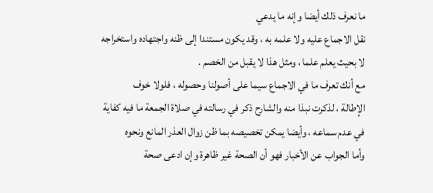ما نعرف ذلك أيضا وإنه ما يدعي
نقل الاجماع عليه ولا علمه به ، وقد يكون مستندا إلى ظنه واجتهاده واستخراجه
لا بحيث يعلم علما ، ومثل هذا لا يقبل من الخصم .
مع أنك تعرف ما في الاجماع سيما على أصولنا وحصوله ، فلولا خوف
الإطالة ، لذكرت نبذا منه والشارح ذكر في رسالته في صلاة الجمعة ما فيه كفاية
في عدم سماعه ، وأيضا يمكن تخصيصه بما ظن زوال العذر المانع ونحوه
وأما الجواب عن الأخبار فهو أن الصحة غير ظاهرة وإن ادعى صحة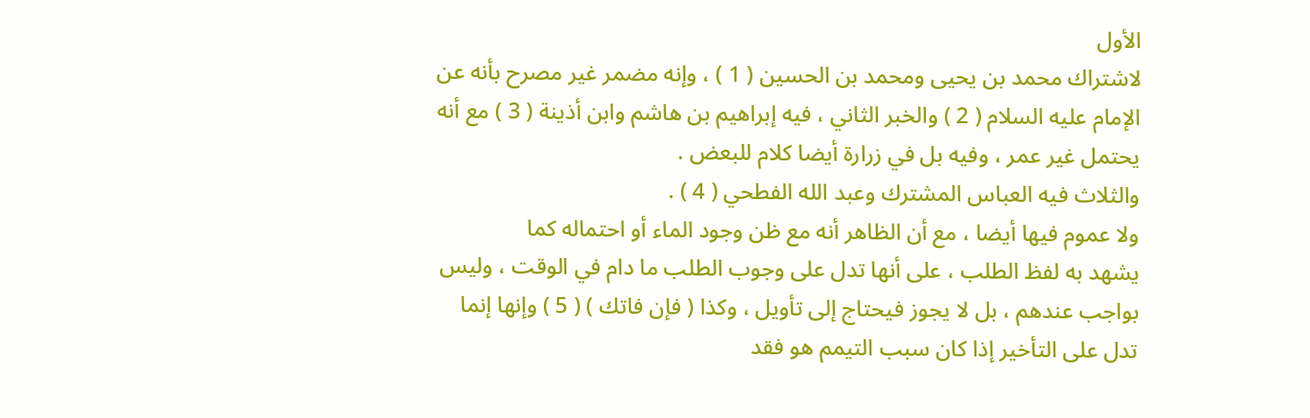الأول
لاشتراك محمد بن يحيى ومحمد بن الحسين ( 1 ) ، وإنه مضمر غير مصرح بأنه عن
الإمام عليه السلام ( 2 ) والخبر الثاني ، فيه إبراهيم بن هاشم وابن أذينة ( 3 ) مع أنه
يحتمل غير عمر ، وفيه بل في زرارة أيضا كلام للبعض .
والثلاث فيه العباس المشترك وعبد الله الفطحي ( 4 ) .
ولا عموم فيها أيضا ، مع أن الظاهر أنه مع ظن وجود الماء أو احتماله كما
يشهد به لفظ الطلب ، على أنها تدل على وجوب الطلب ما دام في الوقت ، وليس
بواجب عندهم ، بل لا يجوز فيحتاج إلى تأويل ، وكذا ( فإن فاتك ) ( 5 ) وإنها إنما
تدل على التأخير إذا كان سبب التيمم هو فقد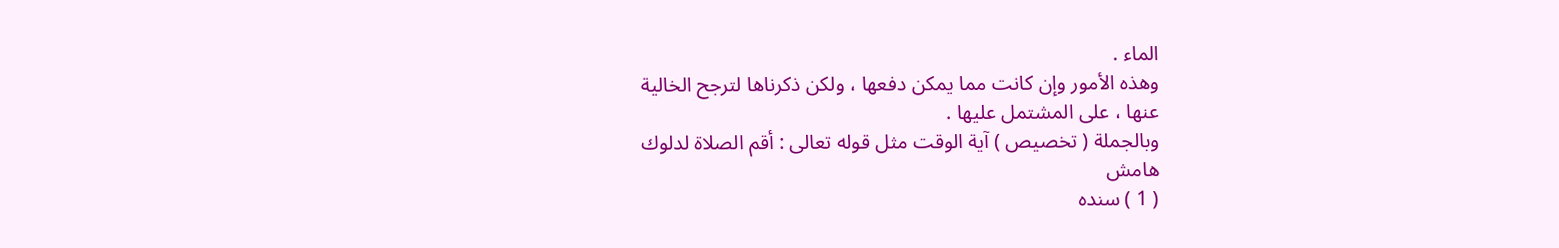الماء .
وهذه الأمور وإن كانت مما يمكن دفعها ، ولكن ذكرناها لترجح الخالية
عنها ، على المشتمل عليها .
وبالجملة ( تخصيص ) آية الوقت مثل قوله تعالى : أقم الصلاة لدلوك
هامش
( 1 ) سنده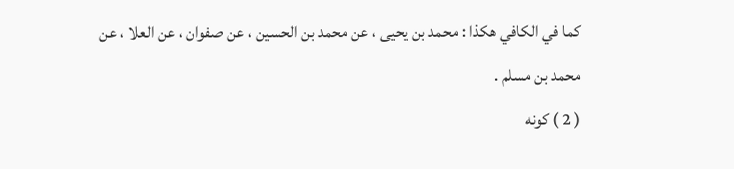كما في الكافي هكذا : محمد بن يحيى ، عن محمد بن الحسين ، عن صفوان ، عن العلا ، عن
محمد بن مسلم .
( 2 ) كونه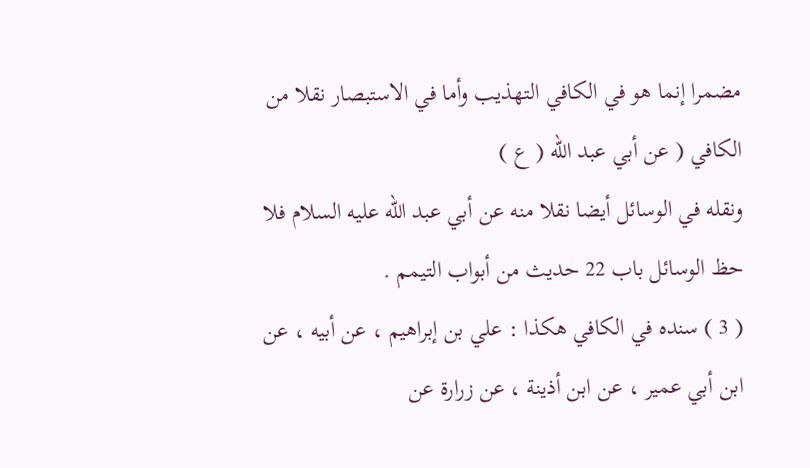مضمرا إنما هو في الكافي التهذيب وأما في الاستبصار نقلا من الكافي ( عن أبي عبد الله ( ع )
ونقله في الوسائل أيضا نقلا منه عن أبي عبد الله عليه السلام فلا حظ الوسائل باب 22 حديث من أبواب التيمم .
( 3 ) سنده في الكافي هكذا : علي بن إبراهيم ، عن أبيه ، عن ابن أبي عمير ، عن ابن أذينة ، عن زرارة عن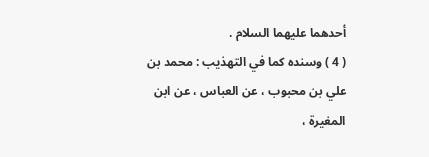أحدهما عليهما السلام .
( 4 ) وسنده كما في التهذيب : محمد بن علي بن محبوب ، عن العباس ، عن ابن المغيرة ،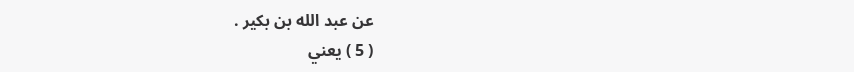عن عبد الله بن بكير .
( 5 ) يعني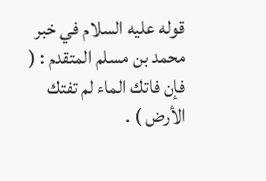قوله عليه السلام في خبر محمد بن مسلم المتقدم : ( فإن فاتك الماء لم تفتك الأرض ) .